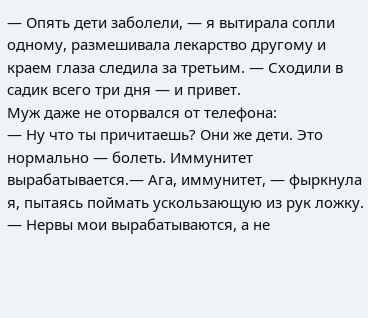— Опять дети заболели, — я вытирала сопли одному, размешивала лекарство другому и краем глаза следила за третьим. — Сходили в садик всего три дня — и привет.
Муж даже не оторвался от телефона:
— Ну что ты причитаешь? Они же дети. Это нормально — болеть. Иммунитет вырабатывается.— Ага, иммунитет, — фыркнула я, пытаясь поймать ускользающую из рук ложку. — Нервы мои вырабатываются, а не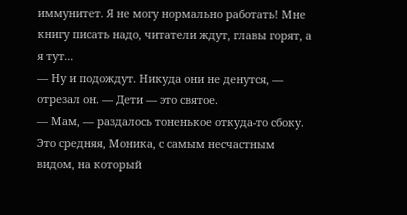иммунитет. Я не могу нормально работать! Мне книгу писать надо, читатели ждут, главы горят, а я тут...
— Ну и подождут. Никуда они не денутся, — отрезал он. — Дети — это святое.
— Мам, — раздалось тоненькое откуда-то сбоку. Это средняя, Моника, с самым несчастным видом, на который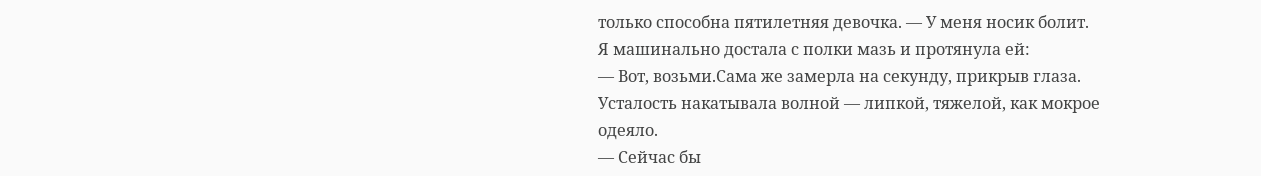только способна пятилетняя девочка. — У меня носик болит.
Я машинально достала с полки мазь и протянула ей:
— Вот, возьми.Сама же замерла на секунду, прикрыв глаза. Усталость накатывала волной — липкой, тяжелой, как мокрое одеяло.
— Сейчас бы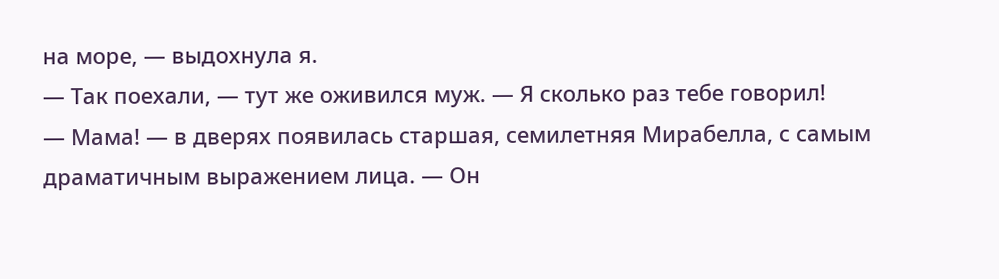на море, — выдохнула я.
— Так поехали, — тут же оживился муж. — Я сколько раз тебе говорил!
— Мама! — в дверях появилась старшая, семилетняя Мирабелла, с самым драматичным выражением лица. — Он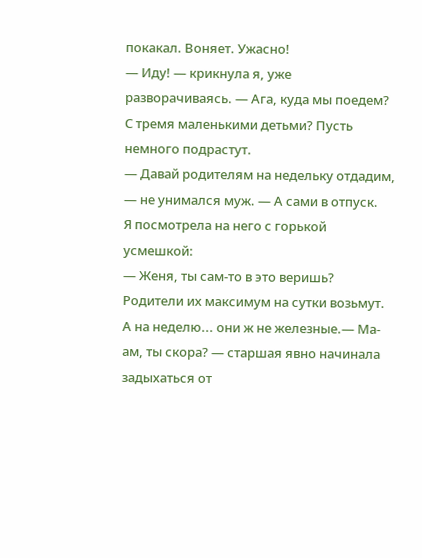покакал. Воняет. Ужасно!
— Иду! — крикнула я, уже разворачиваясь. — Ага, куда мы поедем? С тремя маленькими детьми? Пусть немного подрастут.
— Давай родителям на недельку отдадим, — не унимался муж. — А сами в отпуск.
Я посмотрела на него с горькой усмешкой:
— Женя, ты сам-то в это веришь? Родители их максимум на сутки возьмут. А на неделю... они ж не железные.— Ма-ам, ты скора? — старшая явно начинала задыхаться от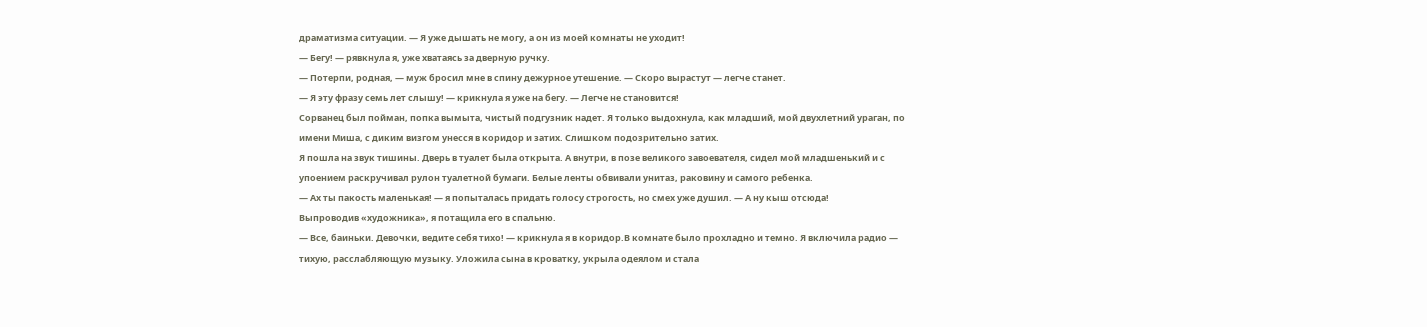драматизма ситуации. — Я уже дышать не могу, а он из моей комнаты не уходит!
— Бегу! — рявкнула я, уже хватаясь за дверную ручку.
— Потерпи, родная, — муж бросил мне в спину дежурное утешение. — Скоро вырастут — легче станет.
— Я эту фразу семь лет слышу! — крикнула я уже на бегу. — Легче не становится!
Сорванец был пойман, попка вымыта, чистый подгузник надет. Я только выдохнула, как младший, мой двухлетний ураган, по имени Миша, с диким визгом унесся в коридор и затих. Слишком подозрительно затих.
Я пошла на звук тишины. Дверь в туалет была открыта. А внутри, в позе великого завоевателя, сидел мой младшенький и с упоением раскручивал рулон туалетной бумаги. Белые ленты обвивали унитаз, раковину и самого ребенка.
— Ах ты пакость маленькая! — я попыталась придать голосу строгость, но смех уже душил. — А ну кыш отсюда!
Выпроводив «художника», я потащила его в спальню.
— Все, баиньки. Девочки, ведите себя тихо! — крикнула я в коридор.В комнате было прохладно и темно. Я включила радио — тихую, расслабляющую музыку. Уложила сына в кроватку, укрыла одеялом и стала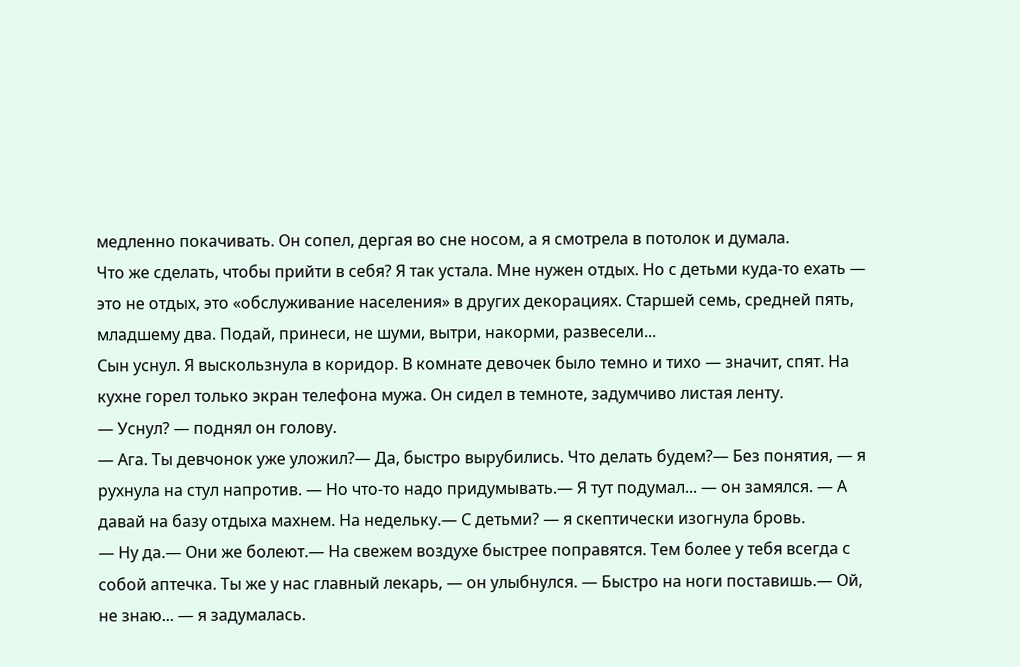медленно покачивать. Он сопел, дергая во сне носом, а я смотрела в потолок и думала.
Что же сделать, чтобы прийти в себя? Я так устала. Мне нужен отдых. Но с детьми куда-то ехать — это не отдых, это «обслуживание населения» в других декорациях. Старшей семь, средней пять, младшему два. Подай, принеси, не шуми, вытри, накорми, развесели...
Сын уснул. Я выскользнула в коридор. В комнате девочек было темно и тихо — значит, спят. На кухне горел только экран телефона мужа. Он сидел в темноте, задумчиво листая ленту.
— Уснул? — поднял он голову.
— Ага. Ты девчонок уже уложил?— Да, быстро вырубились. Что делать будем?— Без понятия, — я рухнула на стул напротив. — Но что-то надо придумывать.— Я тут подумал... — он замялся. — А давай на базу отдыха махнем. На недельку.— С детьми? — я скептически изогнула бровь.
— Ну да.— Они же болеют.— На свежем воздухе быстрее поправятся. Тем более у тебя всегда с собой аптечка. Ты же у нас главный лекарь, — он улыбнулся. — Быстро на ноги поставишь.— Ой, не знаю... — я задумалась.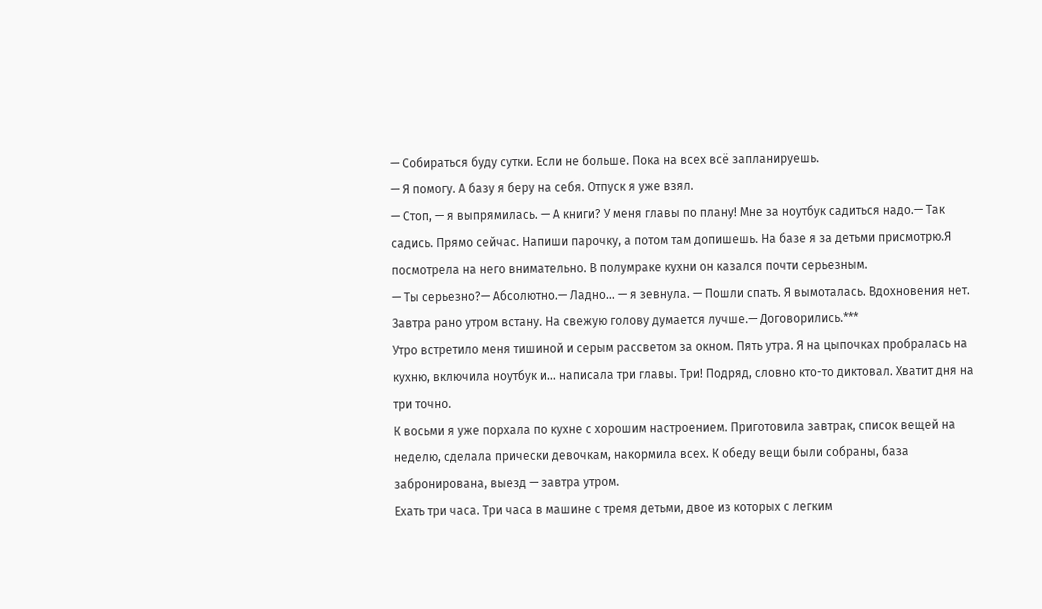— Собираться буду сутки. Если не больше. Пока на всех всё запланируешь.
— Я помогу. А базу я беру на себя. Отпуск я уже взял.
— Стоп, — я выпрямилась. — А книги? У меня главы по плану! Мне за ноутбук садиться надо.— Так садись. Прямо сейчас. Напиши парочку, а потом там допишешь. На базе я за детьми присмотрю.Я посмотрела на него внимательно. В полумраке кухни он казался почти серьезным.
— Ты серьезно?— Абсолютно.— Ладно... — я зевнула. — Пошли спать. Я вымоталась. Вдохновения нет. Завтра рано утром встану. На свежую голову думается лучше.— Договорились.***
Утро встретило меня тишиной и серым рассветом за окном. Пять утра. Я на цыпочках пробралась на кухню, включила ноутбук и... написала три главы. Три! Подряд, словно кто-то диктовал. Хватит дня на три точно.
К восьми я уже порхала по кухне с хорошим настроением. Приготовила завтрак, список вещей на неделю, сделала прически девочкам, накормила всех. К обеду вещи были собраны, база забронирована, выезд — завтра утром.
Ехать три часа. Три часа в машине с тремя детьми, двое из которых с легким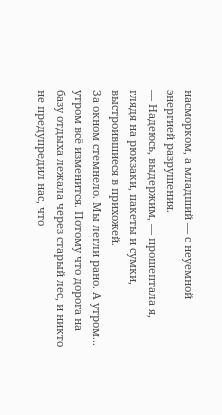насморком, а младший — с неуемной энергией разрушения.
— Надеюсь, выдержим, — прошептала я, глядя на рюкзаки, пакеты и сумки, выстроившиеся в прихожей.
За окном стемнело. Мы легли рано. А утром... утром всё изменится. Потому что дорога на базу отдыха лежала через старый лес, и никто не предупредил нас, что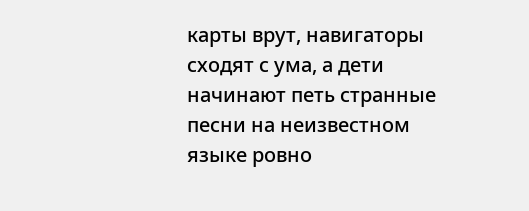карты врут, навигаторы сходят с ума, а дети начинают петь странные песни на неизвестном языке ровно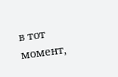в тот момент,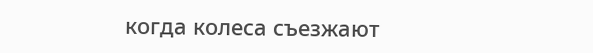когда колеса съезжают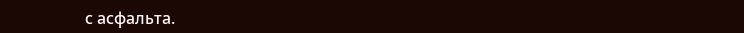с асфальта.